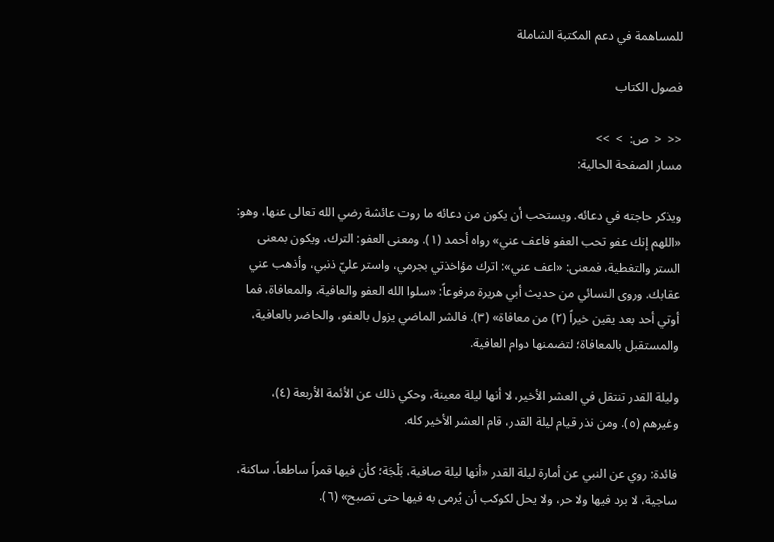للمساهمة في دعم المكتبة الشاملة

فصول الكتاب

<<  <  ص:  >  >>
مسار الصفحة الحالية:

ويذكر حاجته في دعائه. ويستحب أن يكون من دعائه ما روت عائشة رضي الله تعالى عنها، وهو: «اللهم إنك عفو تحب العفو فاعف عني» رواه أحمد (١). ومعنى العفو: الترك، ويكون بمعنى الستر والتغطية، فمعنى: «اعف عني»: اترك مؤاخذتي بجرمي، واستر عليّ ذنبي، وأذهب عني عقابك. وروى النسائي من حديث أبي هريرة مرفوعاً: «سلوا الله العفو والعافية، والمعافاة، فما أوتي أحد بعد يقين خيراً (٢) من معافاة» (٣). فالشر الماضي يزول بالعفو، والحاضر بالعافية، والمستقبل بالمعافاة؛ لتضمنها دوام العافية.

وليلة القدر تنتقل في العشر الأخير، لا أنها ليلة معينة، وحكي ذلك عن الأئمة الأربعة (٤)، وغيرهم (٥). ومن نذر قيام ليلة القدر، قام العشر الأخير كله.

فائدة: روي عن النبي عن أمارة ليلة القدر «أنها ليلة صافية، بَلْجَة؛ كأن فيها قمراً ساطعاً، ساكنة، ساجية، لا برد فيها ولا حر، ولا يحل لكوكب أن يُرمى به فيها حتى تصبح» (٦).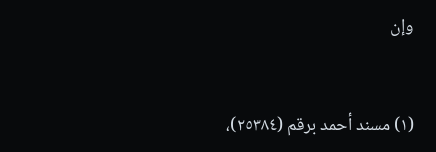وإن


(١) مسند أحمد برقم (٢٥٣٨٤)،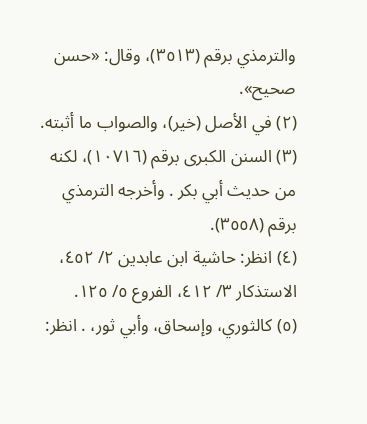والترمذي برقم (٣٥١٣)، وقال: «حسن صحيح».
(٢) في الأصل (خير)، والصواب ما أثبته.
(٣) السنن الكبرى برقم (١٠٧١٦)، لكنه من حديث أبي بكر . وأخرجه الترمذي برقم (٣٥٥٨).
(٤) انظر: حاشية ابن عابدين ٢/ ٤٥٢، الاستذكار ٣/ ٤١٢، الفروع ٥/ ١٢٥.
(٥) كالثوري، وإسحاق، وأبي ثور، . انظر: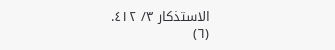الاستذكار ٣/ ٤١٢.
(٦)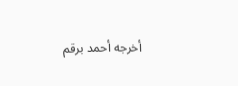أخرجه أحمد برقم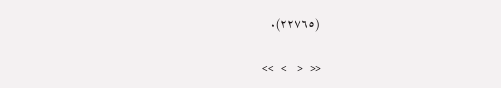(٢٢٧٦٥).

<<  <   >  >>